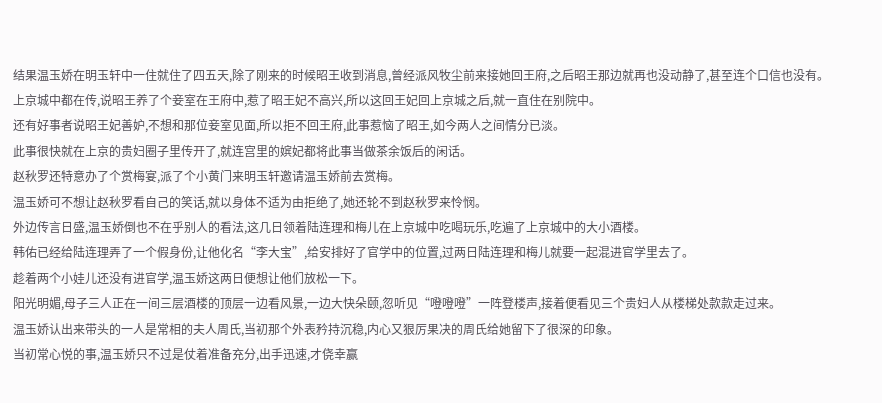结果温玉娇在明玉轩中一住就住了四五天,除了刚来的时候昭王收到消息,曾经派风牧尘前来接她回王府,之后昭王那边就再也没动静了,甚至连个口信也没有。
上京城中都在传,说昭王养了个妾室在王府中,惹了昭王妃不高兴,所以这回王妃回上京城之后,就一直住在别院中。
还有好事者说昭王妃善妒,不想和那位妾室见面,所以拒不回王府,此事惹恼了昭王,如今两人之间情分已淡。
此事很快就在上京的贵妇圈子里传开了,就连宫里的嫔妃都将此事当做茶余饭后的闲话。
赵秋罗还特意办了个赏梅宴,派了个小黄门来明玉轩邀请温玉娇前去赏梅。
温玉娇可不想让赵秋罗看自己的笑话,就以身体不适为由拒绝了,她还轮不到赵秋罗来怜悯。
外边传言日盛,温玉娇倒也不在乎别人的看法,这几日领着陆连理和梅儿在上京城中吃喝玩乐,吃遍了上京城中的大小酒楼。
韩佑已经给陆连理弄了一个假身份,让他化名“李大宝”,给安排好了官学中的位置,过两日陆连理和梅儿就要一起混进官学里去了。
趁着两个小娃儿还没有进官学,温玉娇这两日便想让他们放松一下。
阳光明媚,母子三人正在一间三层酒楼的顶层一边看风景,一边大快朵颐,忽听见“噔噔噔”一阵登楼声,接着便看见三个贵妇人从楼梯处款款走过来。
温玉娇认出来带头的一人是常相的夫人周氏,当初那个外表矜持沉稳,内心又狠厉果决的周氏给她留下了很深的印象。
当初常心悦的事,温玉娇只不过是仗着准备充分,出手迅速,才侥幸赢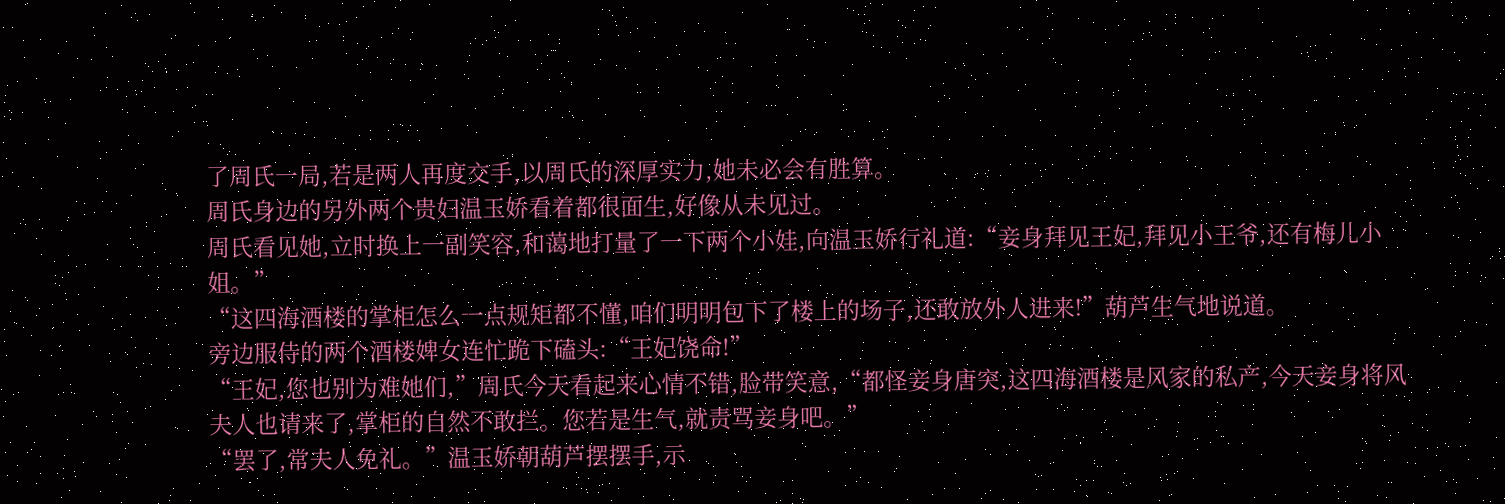了周氏一局,若是两人再度交手,以周氏的深厚实力,她未必会有胜算。
周氏身边的另外两个贵妇温玉娇看着都很面生,好像从未见过。
周氏看见她,立时换上一副笑容,和蔼地打量了一下两个小娃,向温玉娇行礼道:“妾身拜见王妃,拜见小王爷,还有梅儿小姐。”
“这四海酒楼的掌柜怎么一点规矩都不懂,咱们明明包下了楼上的场子,还敢放外人进来!”葫芦生气地说道。
旁边服侍的两个酒楼婢女连忙跪下磕头:“王妃饶命!”
“王妃,您也别为难她们,”周氏今天看起来心情不错,脸带笑意,“都怪妾身唐突,这四海酒楼是风家的私产,今天妾身将风夫人也请来了,掌柜的自然不敢拦。您若是生气,就责骂妾身吧。”
“罢了,常夫人免礼。”温玉娇朝葫芦摆摆手,示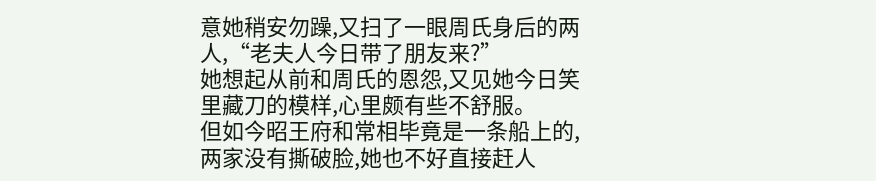意她稍安勿躁,又扫了一眼周氏身后的两人,“老夫人今日带了朋友来?”
她想起从前和周氏的恩怨,又见她今日笑里藏刀的模样,心里颇有些不舒服。
但如今昭王府和常相毕竟是一条船上的,两家没有撕破脸,她也不好直接赶人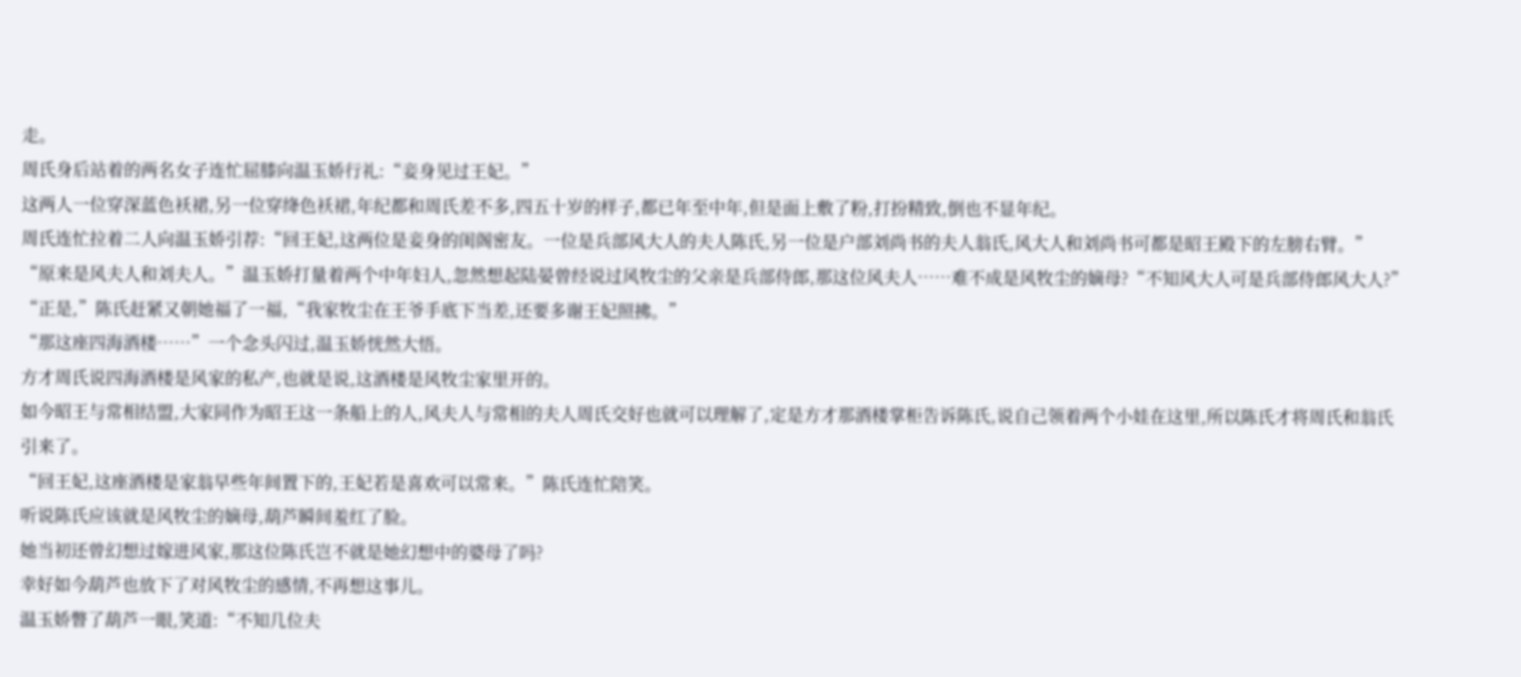走。
周氏身后站着的两名女子连忙屈膝向温玉娇行礼:“妾身见过王妃。”
这两人一位穿深蓝色袄裙,另一位穿绛色袄裙,年纪都和周氏差不多,四五十岁的样子,都已年至中年,但是面上敷了粉,打扮精致,倒也不显年纪。
周氏连忙拉着二人向温玉娇引荐:“回王妃,这两位是妾身的闺阁密友。一位是兵部风大人的夫人陈氏,另一位是户部刘尚书的夫人翁氏,风大人和刘尚书可都是昭王殿下的左膀右臂。”
“原来是风夫人和刘夫人。”温玉娇打量着两个中年妇人,忽然想起陆晏曾经说过风牧尘的父亲是兵部侍郎,那这位风夫人……难不成是风牧尘的嫡母?“不知风大人可是兵部侍郎风大人?”
“正是,”陈氏赶紧又朝她福了一福,“我家牧尘在王爷手底下当差,还要多谢王妃照拂。”
“那这座四海酒楼……”一个念头闪过,温玉娇恍然大悟。
方才周氏说四海酒楼是风家的私产,也就是说,这酒楼是风牧尘家里开的。
如今昭王与常相结盟,大家同作为昭王这一条船上的人,风夫人与常相的夫人周氏交好也就可以理解了,定是方才那酒楼掌柜告诉陈氏,说自己领着两个小娃在这里,所以陈氏才将周氏和翁氏引来了。
“回王妃,这座酒楼是家翁早些年间置下的,王妃若是喜欢可以常来。”陈氏连忙陪笑。
听说陈氏应该就是风牧尘的嫡母,葫芦瞬间羞红了脸。
她当初还曾幻想过嫁进风家,那这位陈氏岂不就是她幻想中的婆母了吗?
幸好如今葫芦也放下了对风牧尘的感情,不再想这事儿。
温玉娇瞥了葫芦一眼,笑道:“不知几位夫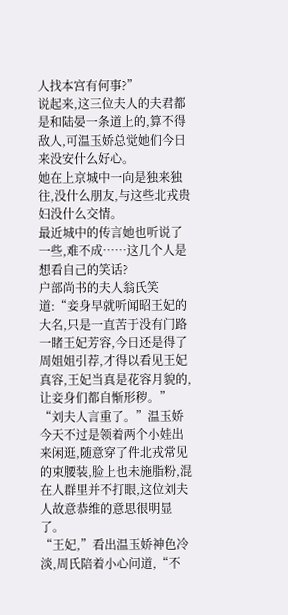人找本宫有何事?”
说起来,这三位夫人的夫君都是和陆晏一条道上的,算不得敌人,可温玉娇总觉她们今日来没安什么好心。
她在上京城中一向是独来独往,没什么朋友,与这些北戎贵妇没什么交情。
最近城中的传言她也听说了一些,难不成……这几个人是想看自己的笑话?
户部尚书的夫人翁氏笑道:“妾身早就听闻昭王妃的大名,只是一直苦于没有门路一睹王妃芳容,今日还是得了周姐姐引荐,才得以看见王妃真容,王妃当真是花容月貌的,让妾身们都自惭形秽。”
“刘夫人言重了。”温玉娇今天不过是领着两个小娃出来闲逛,随意穿了件北戎常见的束腰装,脸上也未施脂粉,混在人群里并不打眼,这位刘夫人故意恭维的意思很明显了。
“王妃,”看出温玉娇神色冷淡,周氏陪着小心问道,“不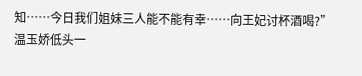知……今日我们姐妹三人能不能有幸……向王妃讨杯酒喝?”
温玉娇低头一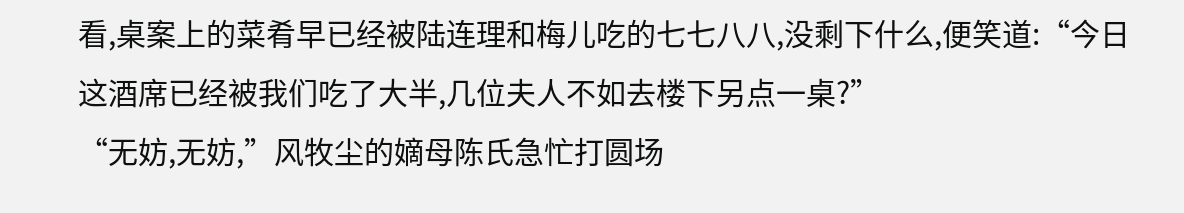看,桌案上的菜肴早已经被陆连理和梅儿吃的七七八八,没剩下什么,便笑道:“今日这酒席已经被我们吃了大半,几位夫人不如去楼下另点一桌?”
“无妨,无妨,”风牧尘的嫡母陈氏急忙打圆场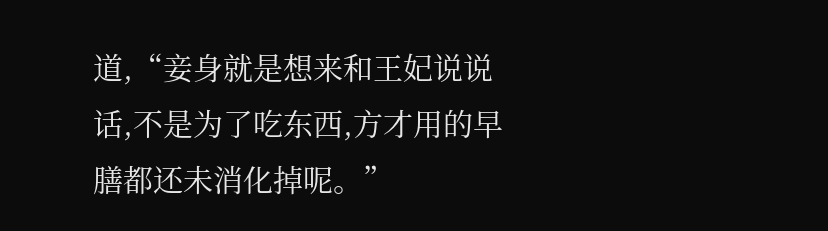道,“妾身就是想来和王妃说说话,不是为了吃东西,方才用的早膳都还未消化掉呢。”